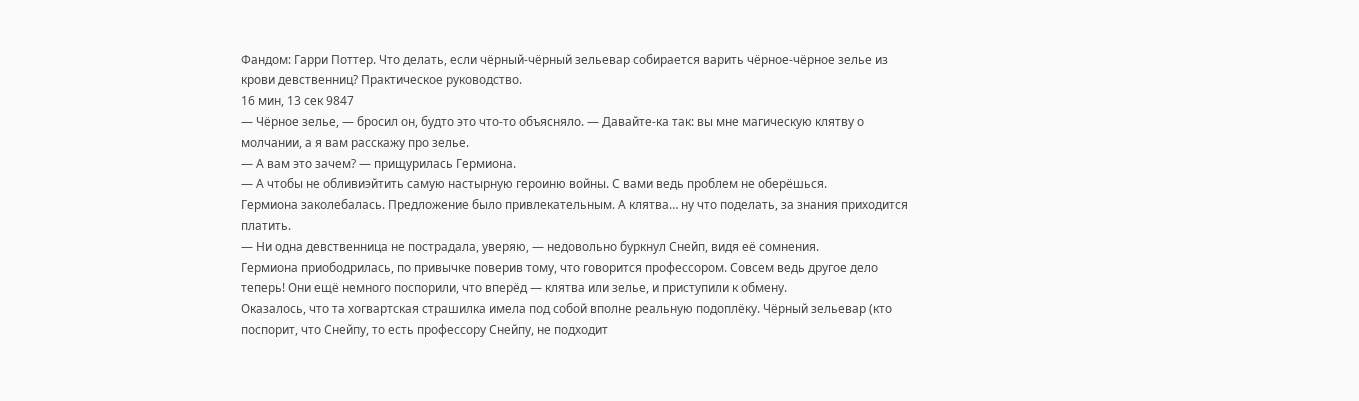Фандом: Гарри Поттер. Что делать, если чёрный-чёрный зельевар собирается варить чёрное-чёрное зелье из крови девственниц? Практическое руководство.
16 мин, 13 сек 9847
— Чёрное зелье, — бросил он, будто это что-то объясняло. — Давайте-ка так: вы мне магическую клятву о молчании, а я вам расскажу про зелье.
— А вам это зачем? — прищурилась Гермиона.
— А чтобы не обливиэйтить самую настырную героиню войны. С вами ведь проблем не оберёшься.
Гермиона заколебалась. Предложение было привлекательным. А клятва… ну что поделать, за знания приходится платить.
— Ни одна девственница не пострадала, уверяю, — недовольно буркнул Снейп, видя её сомнения.
Гермиона приободрилась, по привычке поверив тому, что говорится профессором. Совсем ведь другое дело теперь! Они ещё немного поспорили, что вперёд — клятва или зелье, и приступили к обмену.
Оказалось, что та хогвартская страшилка имела под собой вполне реальную подоплёку. Чёрный зельевар (кто поспорит, что Снейпу, то есть профессору Снейпу, не подходит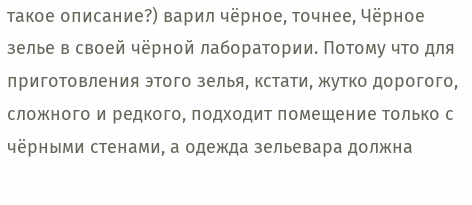такое описание?) варил чёрное, точнее, Чёрное зелье в своей чёрной лаборатории. Потому что для приготовления этого зелья, кстати, жутко дорогого, сложного и редкого, подходит помещение только с чёрными стенами, а одежда зельевара должна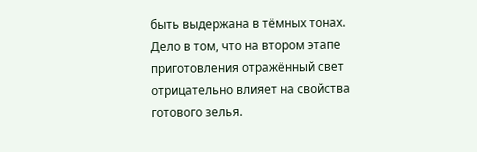быть выдержана в тёмных тонах. Дело в том, что на втором этапе приготовления отражённый свет отрицательно влияет на свойства готового зелья.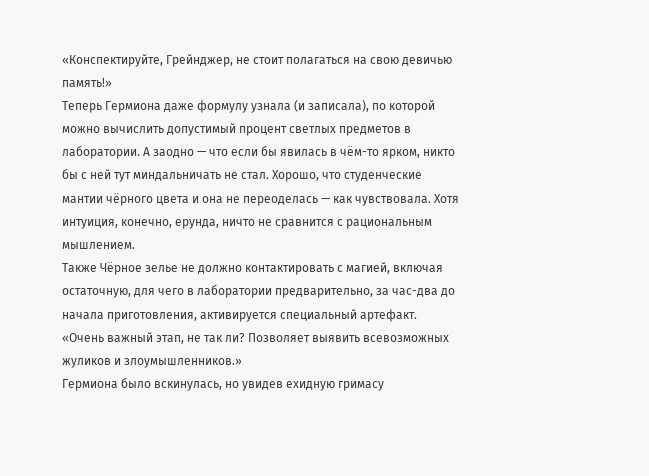«Конспектируйте, Грейнджер, не стоит полагаться на свою девичью память!»
Теперь Гермиона даже формулу узнала (и записала), по которой можно вычислить допустимый процент светлых предметов в лаборатории. А заодно — что если бы явилась в чём-то ярком, никто бы с ней тут миндальничать не стал. Хорошо, что студенческие мантии чёрного цвета и она не переоделась — как чувствовала. Хотя интуиция, конечно, ерунда, ничто не сравнится с рациональным мышлением.
Также Чёрное зелье не должно контактировать с магией, включая остаточную, для чего в лаборатории предварительно, за час-два до начала приготовления, активируется специальный артефакт.
«Очень важный этап, не так ли? Позволяет выявить всевозможных жуликов и злоумышленников.»
Гермиона было вскинулась, но увидев ехидную гримасу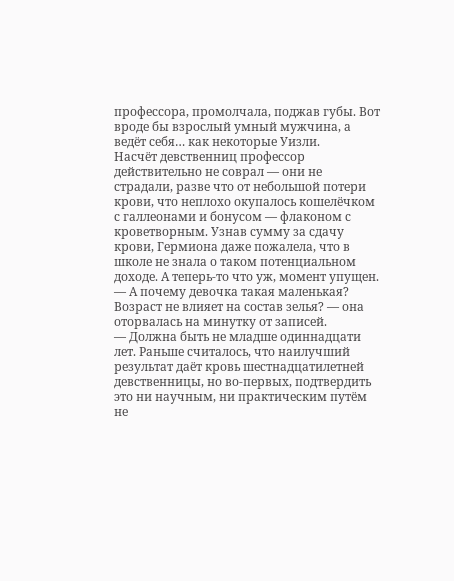профессора, промолчала, поджав губы. Вот вроде бы взрослый умный мужчина, а ведёт себя… как некоторые Уизли.
Насчёт девственниц профессор действительно не соврал — они не страдали, разве что от небольшой потери крови, что неплохо окупалось кошелёчком с галлеонами и бонусом — флаконом с кроветворным. Узнав сумму за сдачу крови, Гермиона даже пожалела, что в школе не знала о таком потенциальном доходе. А теперь-то что уж, момент упущен.
— А почему девочка такая маленькая? Возраст не влияет на состав зелья? — она оторвалась на минутку от записей.
— Должна быть не младше одиннадцати лет. Раньше считалось, что наилучший результат даёт кровь шестнадцатилетней девственницы, но во-первых, подтвердить это ни научным, ни практическим путём не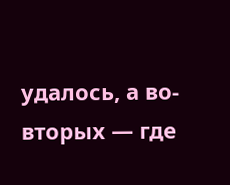удалось, а во-вторых — где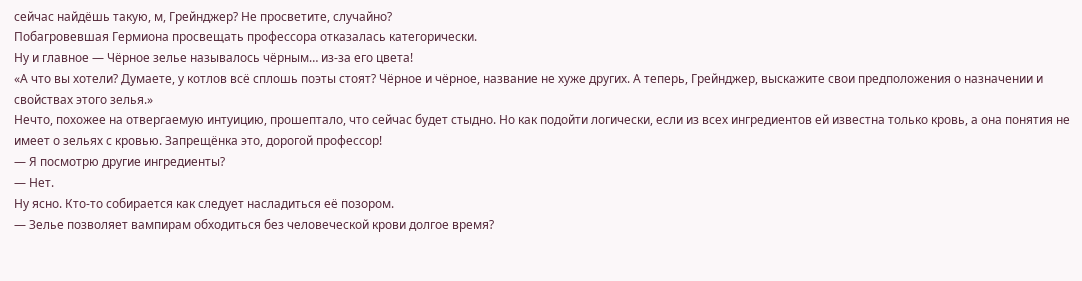сейчас найдёшь такую, м, Грейнджер? Не просветите, случайно?
Побагровевшая Гермиона просвещать профессора отказалась категорически.
Ну и главное — Чёрное зелье называлось чёрным… из-за его цвета!
«А что вы хотели? Думаете, у котлов всё сплошь поэты стоят? Чёрное и чёрное, название не хуже других. А теперь, Грейнджер, выскажите свои предположения о назначении и свойствах этого зелья.»
Нечто, похожее на отвергаемую интуицию, прошептало, что сейчас будет стыдно. Но как подойти логически, если из всех ингредиентов ей известна только кровь, а она понятия не имеет о зельях с кровью. Запрещёнка это, дорогой профессор!
— Я посмотрю другие ингредиенты?
— Нет.
Ну ясно. Кто-то собирается как следует насладиться её позором.
— Зелье позволяет вампирам обходиться без человеческой крови долгое время?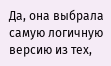Да, она выбрала самую логичную версию из тех,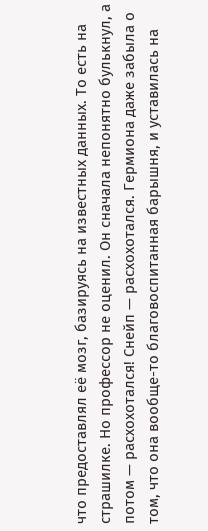что предоставлял её мозг, базируясь на известных данных. То есть на страшилке. Но профессор не оценил. Он сначала непонятно булькнул, а потом — расхохотался! Снейп — расхохотался. Гермиона даже забыла о том, что она вообще-то благовоспитанная барышня, и уставилась на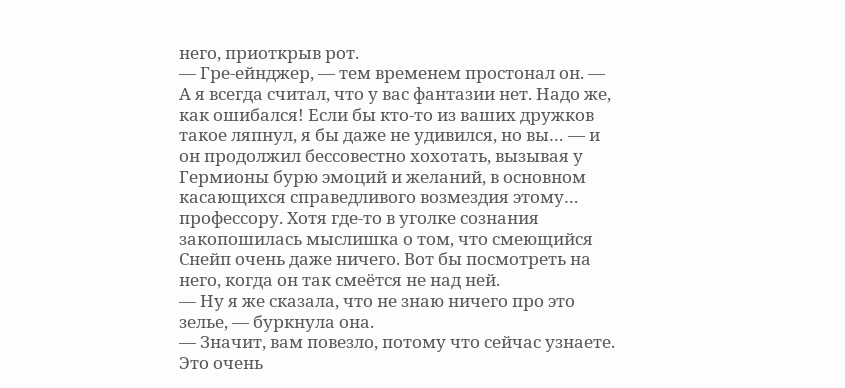него, приоткрыв рот.
— Гре-ейнджер, — тем временем простонал он. — А я всегда считал, что у вас фантазии нет. Надо же, как ошибался! Если бы кто-то из ваших дружков такое ляпнул, я бы даже не удивился, но вы… — и он продолжил бессовестно хохотать, вызывая у Гермионы бурю эмоций и желаний, в основном касающихся справедливого возмездия этому… профессору. Хотя где-то в уголке сознания закопошилась мыслишка о том, что смеющийся Снейп очень даже ничего. Вот бы посмотреть на него, когда он так смеётся не над ней.
— Ну я же сказала, что не знаю ничего про это зелье, — буркнула она.
— Значит, вам повезло, потому что сейчас узнаете. Это очень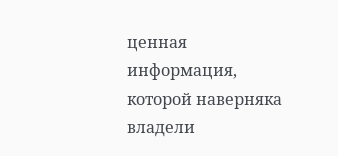ценная информация, которой наверняка владели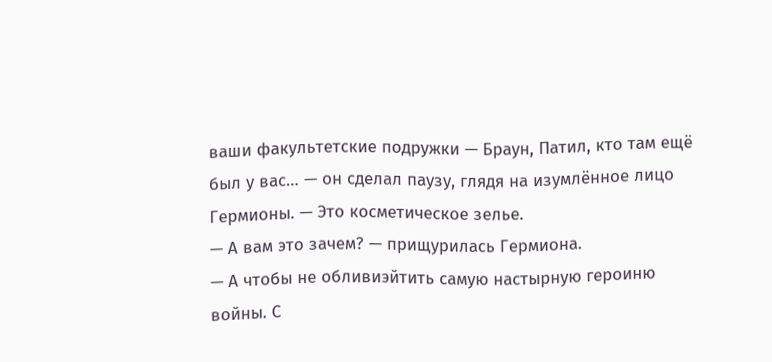ваши факультетские подружки — Браун, Патил, кто там ещё был у вас… — он сделал паузу, глядя на изумлённое лицо Гермионы. — Это косметическое зелье.
— А вам это зачем? — прищурилась Гермиона.
— А чтобы не обливиэйтить самую настырную героиню войны. С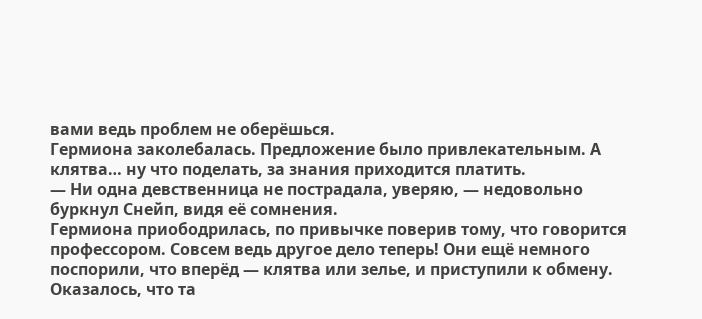вами ведь проблем не оберёшься.
Гермиона заколебалась. Предложение было привлекательным. А клятва… ну что поделать, за знания приходится платить.
— Ни одна девственница не пострадала, уверяю, — недовольно буркнул Снейп, видя её сомнения.
Гермиона приободрилась, по привычке поверив тому, что говорится профессором. Совсем ведь другое дело теперь! Они ещё немного поспорили, что вперёд — клятва или зелье, и приступили к обмену.
Оказалось, что та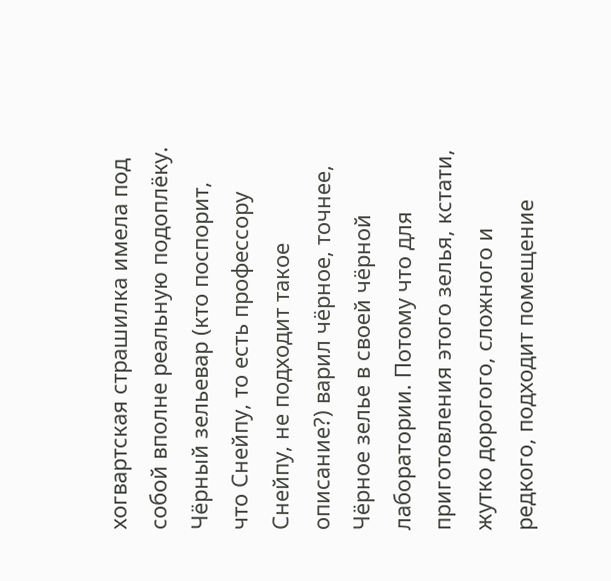хогвартская страшилка имела под собой вполне реальную подоплёку. Чёрный зельевар (кто поспорит, что Снейпу, то есть профессору Снейпу, не подходит такое описание?) варил чёрное, точнее, Чёрное зелье в своей чёрной лаборатории. Потому что для приготовления этого зелья, кстати, жутко дорогого, сложного и редкого, подходит помещение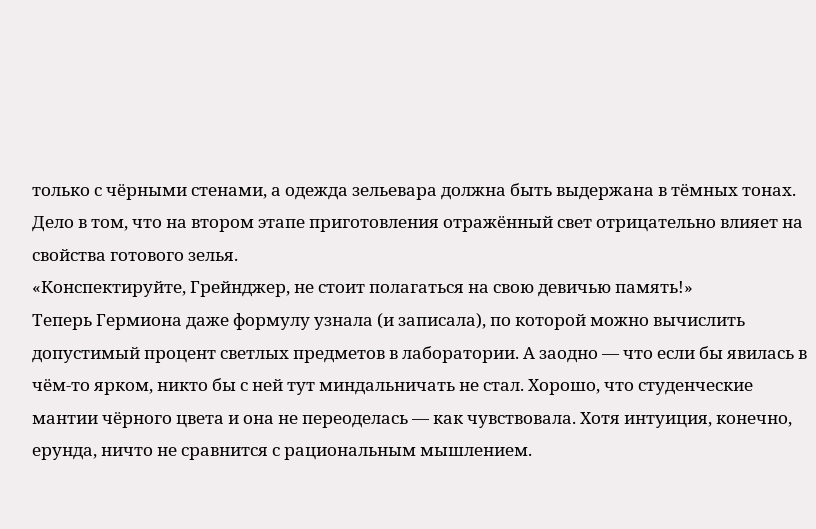только с чёрными стенами, а одежда зельевара должна быть выдержана в тёмных тонах. Дело в том, что на втором этапе приготовления отражённый свет отрицательно влияет на свойства готового зелья.
«Конспектируйте, Грейнджер, не стоит полагаться на свою девичью память!»
Теперь Гермиона даже формулу узнала (и записала), по которой можно вычислить допустимый процент светлых предметов в лаборатории. А заодно — что если бы явилась в чём-то ярком, никто бы с ней тут миндальничать не стал. Хорошо, что студенческие мантии чёрного цвета и она не переоделась — как чувствовала. Хотя интуиция, конечно, ерунда, ничто не сравнится с рациональным мышлением.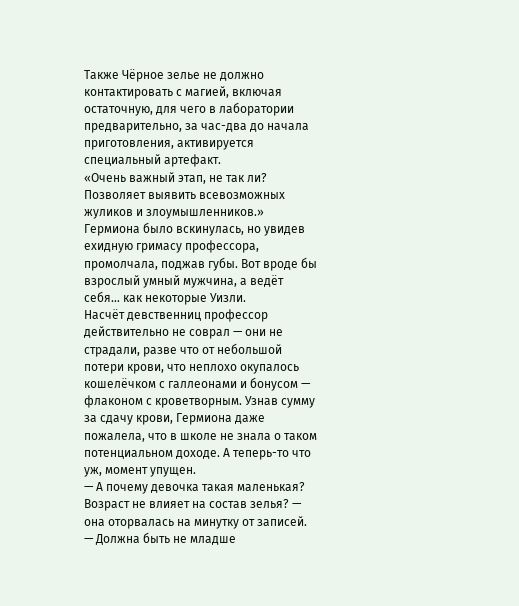Также Чёрное зелье не должно контактировать с магией, включая остаточную, для чего в лаборатории предварительно, за час-два до начала приготовления, активируется специальный артефакт.
«Очень важный этап, не так ли? Позволяет выявить всевозможных жуликов и злоумышленников.»
Гермиона было вскинулась, но увидев ехидную гримасу профессора, промолчала, поджав губы. Вот вроде бы взрослый умный мужчина, а ведёт себя… как некоторые Уизли.
Насчёт девственниц профессор действительно не соврал — они не страдали, разве что от небольшой потери крови, что неплохо окупалось кошелёчком с галлеонами и бонусом — флаконом с кроветворным. Узнав сумму за сдачу крови, Гермиона даже пожалела, что в школе не знала о таком потенциальном доходе. А теперь-то что уж, момент упущен.
— А почему девочка такая маленькая? Возраст не влияет на состав зелья? — она оторвалась на минутку от записей.
— Должна быть не младше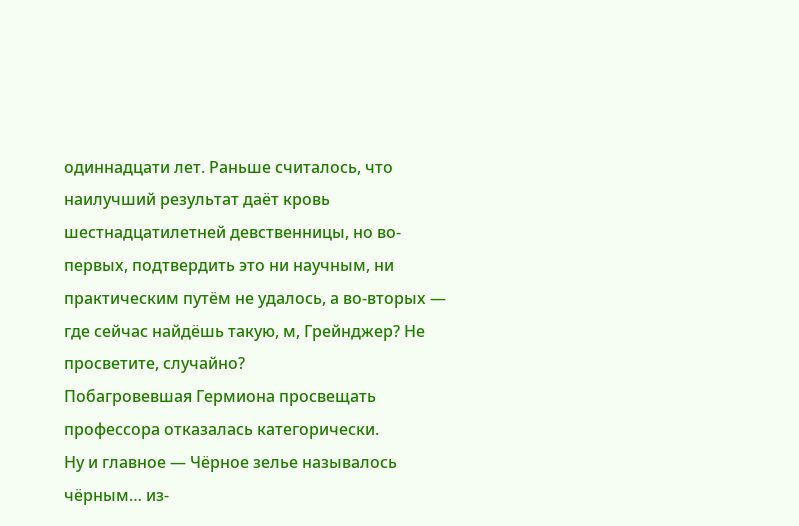одиннадцати лет. Раньше считалось, что наилучший результат даёт кровь шестнадцатилетней девственницы, но во-первых, подтвердить это ни научным, ни практическим путём не удалось, а во-вторых — где сейчас найдёшь такую, м, Грейнджер? Не просветите, случайно?
Побагровевшая Гермиона просвещать профессора отказалась категорически.
Ну и главное — Чёрное зелье называлось чёрным… из-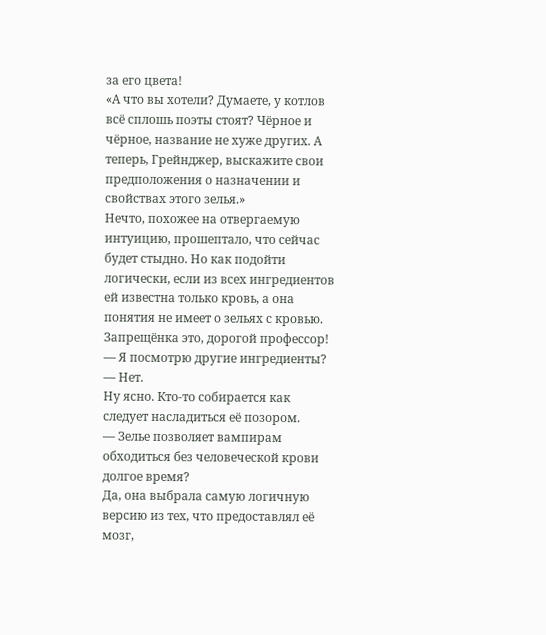за его цвета!
«А что вы хотели? Думаете, у котлов всё сплошь поэты стоят? Чёрное и чёрное, название не хуже других. А теперь, Грейнджер, выскажите свои предположения о назначении и свойствах этого зелья.»
Нечто, похожее на отвергаемую интуицию, прошептало, что сейчас будет стыдно. Но как подойти логически, если из всех ингредиентов ей известна только кровь, а она понятия не имеет о зельях с кровью. Запрещёнка это, дорогой профессор!
— Я посмотрю другие ингредиенты?
— Нет.
Ну ясно. Кто-то собирается как следует насладиться её позором.
— Зелье позволяет вампирам обходиться без человеческой крови долгое время?
Да, она выбрала самую логичную версию из тех, что предоставлял её мозг,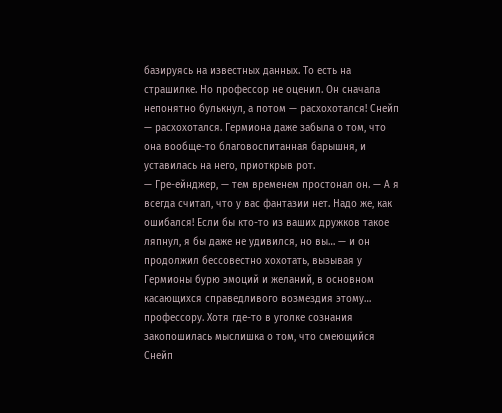базируясь на известных данных. То есть на страшилке. Но профессор не оценил. Он сначала непонятно булькнул, а потом — расхохотался! Снейп — расхохотался. Гермиона даже забыла о том, что она вообще-то благовоспитанная барышня, и уставилась на него, приоткрыв рот.
— Гре-ейнджер, — тем временем простонал он. — А я всегда считал, что у вас фантазии нет. Надо же, как ошибался! Если бы кто-то из ваших дружков такое ляпнул, я бы даже не удивился, но вы… — и он продолжил бессовестно хохотать, вызывая у Гермионы бурю эмоций и желаний, в основном касающихся справедливого возмездия этому… профессору. Хотя где-то в уголке сознания закопошилась мыслишка о том, что смеющийся Снейп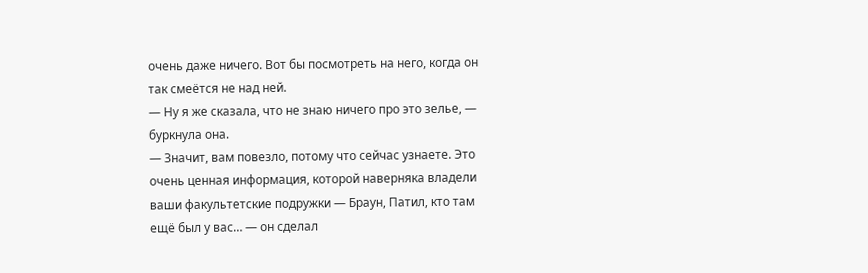очень даже ничего. Вот бы посмотреть на него, когда он так смеётся не над ней.
— Ну я же сказала, что не знаю ничего про это зелье, — буркнула она.
— Значит, вам повезло, потому что сейчас узнаете. Это очень ценная информация, которой наверняка владели ваши факультетские подружки — Браун, Патил, кто там ещё был у вас… — он сделал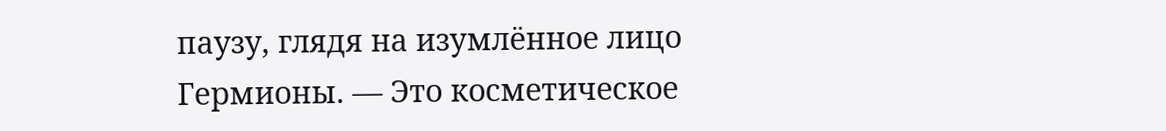паузу, глядя на изумлённое лицо Гермионы. — Это косметическое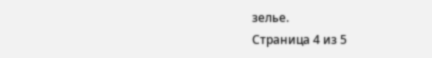зелье.
Страница 4 из 5